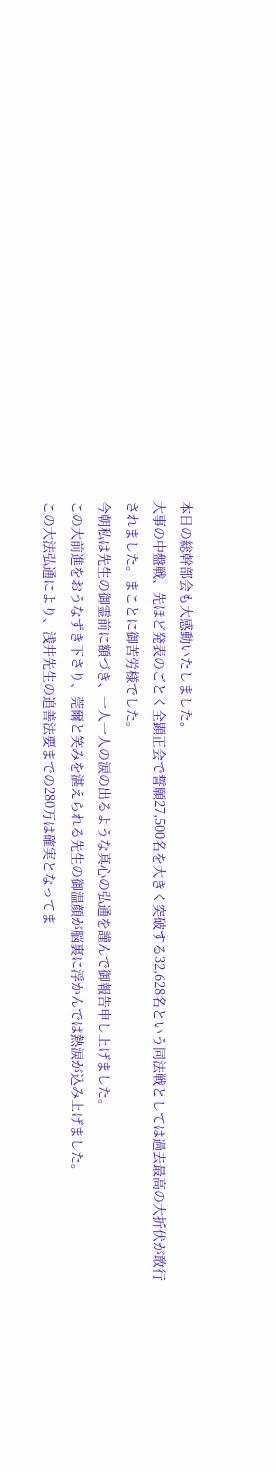本日の総幹部会も大感動いたしました。
大事の中盤戦、先ほど発表のごとく全顕正会で誓願27,500名を大きく突破する32,628名という同法戦としては過去最高の大折伏が敢行されました。まことに御苦労様でした。
今朝私は先生の御霊前に額づき、一人一人の涙の出るような真心の弘通を謹んで御報告申し上げました。
この大前進をおうなずき下さり、莞爾と笑みを湛えられる先生の御温顔が脳裏に浮かんでは熱涙が込み上げました。
この大法弘通により、浅井先生の追善法要までの280万は確実となってま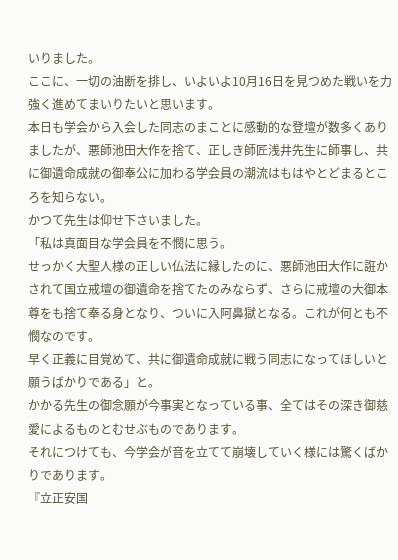いりました。
ここに、一切の油断を排し、いよいよ10月16日を見つめた戦いを力強く進めてまいりたいと思います。
本日も学会から入会した同志のまことに感動的な登壇が数多くありましたが、悪師池田大作を捨て、正しき師匠浅井先生に師事し、共に御遺命成就の御奉公に加わる学会員の潮流はもはやとどまるところを知らない。
かつて先生は仰せ下さいました。
「私は真面目な学会員を不憫に思う。
せっかく大聖人様の正しい仏法に縁したのに、悪師池田大作に誑かされて国立戒壇の御遺命を捨てたのみならず、さらに戒壇の大御本尊をも捨て奉る身となり、ついに入阿鼻獄となる。これが何とも不憫なのです。
早く正義に目覚めて、共に御遺命成就に戦う同志になってほしいと願うばかりである」と。
かかる先生の御念願が今事実となっている事、全てはその深き御慈愛によるものとむせぶものであります。
それにつけても、今学会が音を立てて崩壊していく様には驚くばかりであります。
『立正安国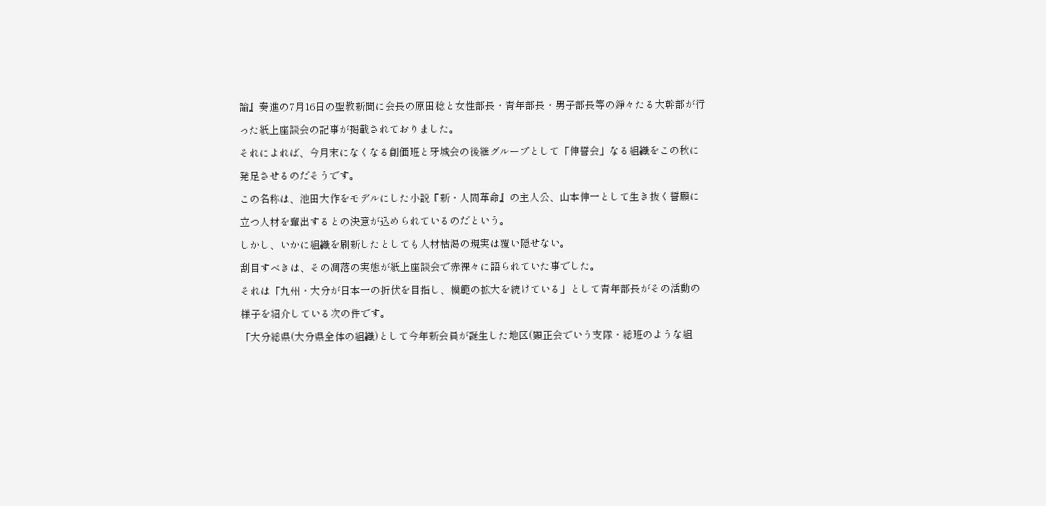論』奏進の7月16日の聖教新聞に会長の原田稔と女性部長・青年部長・男子部長等の錚々たる大幹部が行った紙上座談会の記事が掲載されておりました。
それによれば、今月末になくなる創価班と牙城会の後継グループとして「伸誓会」なる組織をこの秋に発足させるのだそうです。
この名称は、池田大作をモデルにした小説『新・人間革命』の主人公、山本伸一として生き抜く誓願に立つ人材を輩出するとの決意が込められているのだという。
しかし、いかに組織を刷新したとしても人材枯渇の現実は覆い隠せない。
刮目すべきは、その凋落の実態が紙上座談会で赤裸々に語られていた事でした。
それは「九州・大分が日本一の折伏を目指し、模範の拡大を続けている」として青年部長がその活動の様子を紹介している次の件です。
「大分総県(大分県全体の組織)として今年新会員が誕生した地区(顕正会でいう支隊・総班のような組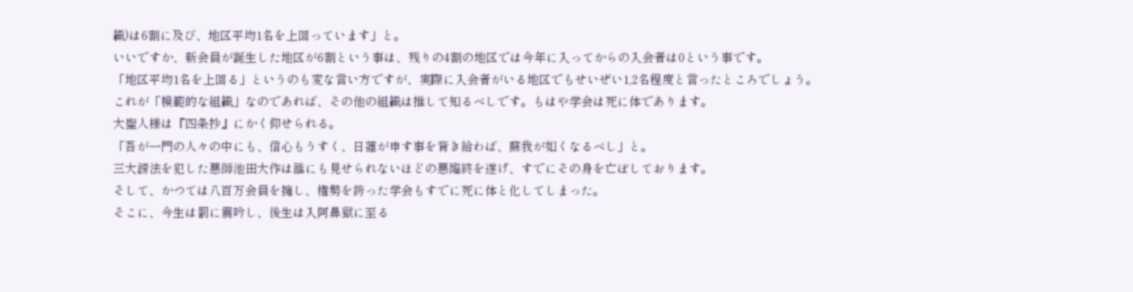織)は6割に及び、地区平均1名を上回っています」と。
いいですか、新会員が誕生した地区が6割という事は、残りの4割の地区では今年に入ってからの入会者は0という事です。
「地区平均1名を上回る」というのも変な言い方ですが、実際に入会者がいる地区でもせいぜい1,2名程度と言ったところでしょう。
これが「模範的な組織」なのであれば、その他の組織は推して知るべしです。もはや学会は死に体であります。
大聖人様は『四条抄』にかく仰せられる。
「吾が一門の人々の中にも、信心もうすく、日蓮が申す事を背き給わば、蘇我が如くなるべし」と。
三大謗法を犯した悪師池田大作は誰にも見せられないほどの悪臨終を遂げ、すでにその身を亡ぼしております。
そして、かつては八百万会員を擁し、権勢を誇った学会もすでに死に体と化してしまった。
そこに、今生は罰に震吟し、後生は入阿鼻獄に至る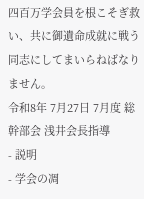四百万学会員を根こそぎ救い、共に御遺命成就に戦う同志にしてまいらねばなりません。
令和8年 7月27日 7月度 総幹部会 浅井会長指導
- 説明
- 学会の凋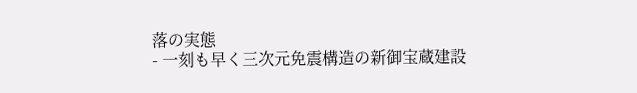落の実態
- 一刻も早く三次元免震構造の新御宝蔵建設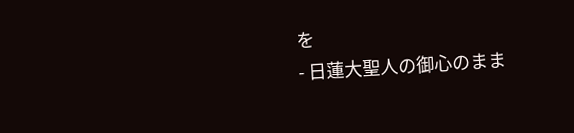を
- 日蓮大聖人の御心のまま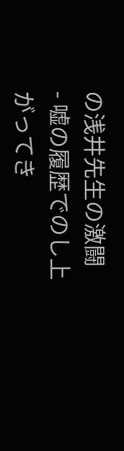の浅井先生の激闘
- 嘘の履歴でのし上がってき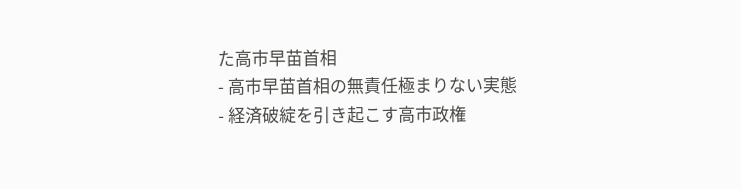た高市早苗首相
- 高市早苗首相の無責任極まりない実態
- 経済破綻を引き起こす高市政権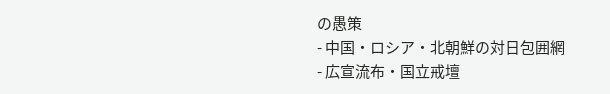の愚策
- 中国・ロシア・北朝鮮の対日包囲網
- 広宣流布・国立戒壇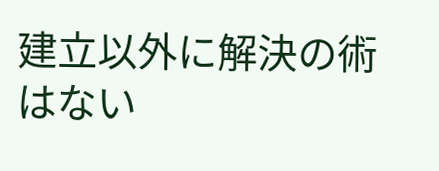建立以外に解決の術はない